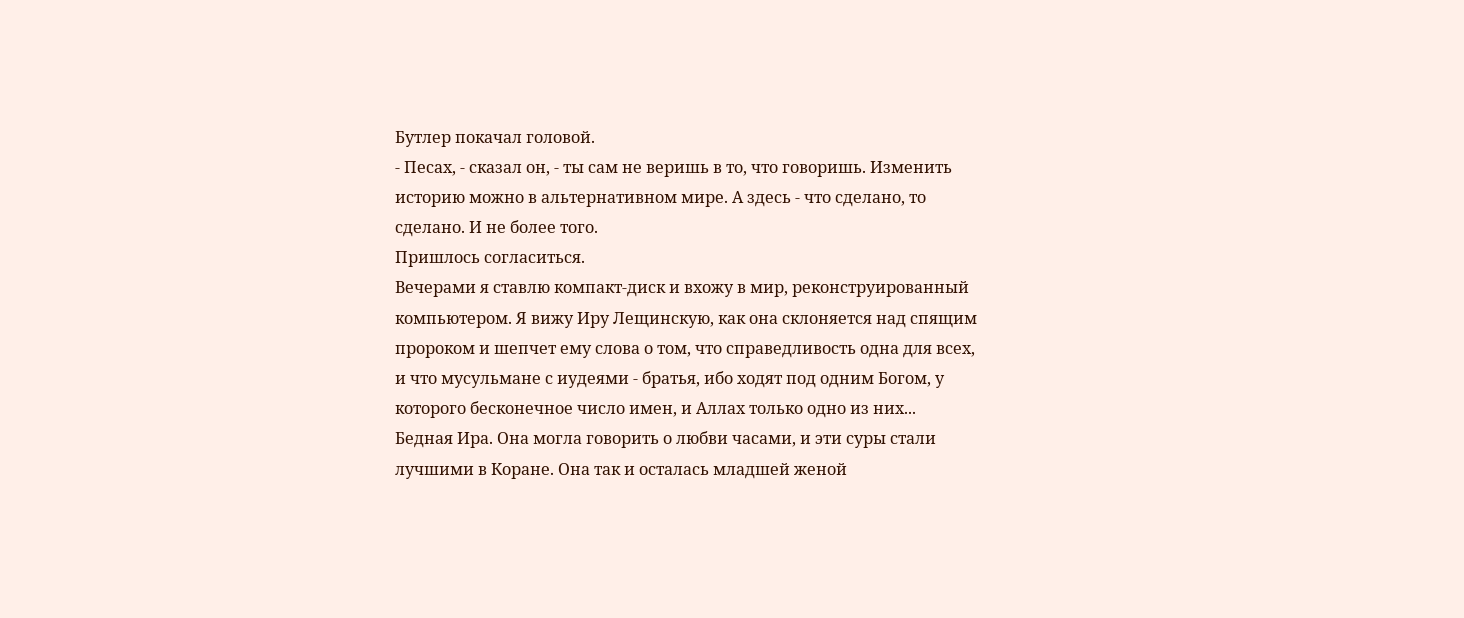Бутлер покачал головой.
- Песах, - сказал он, - ты сам не веришь в то, что говоришь. Изменить историю можно в альтернативном мире. А здесь - что сделано, то сделано. И не более того.
Пришлось согласиться.
Вечерами я ставлю компакт-диск и вхожу в мир, реконструированный компьютером. Я вижу Иру Лещинскую, как она склоняется над спящим пророком и шепчет ему слова о том, что справедливость одна для всех, и что мусульмане с иудеями - братья, ибо ходят под одним Богом, у которого бесконечное число имен, и Аллах только одно из них...
Бедная Ира. Она могла говорить о любви часами, и эти суры стали лучшими в Коране. Она так и осталась младшей женой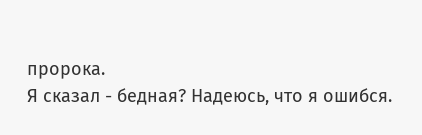пророка.
Я сказал - бедная? Надеюсь, что я ошибся.